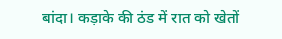बांदा। कड़ाके की ठंड में रात को खेतों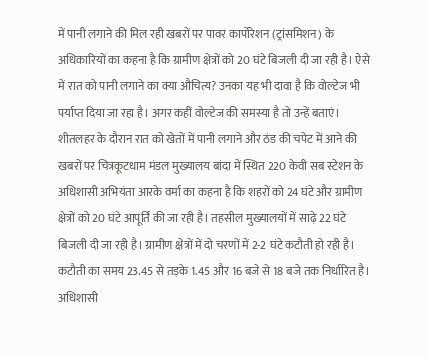में पानी लगाने की मिल रही खबरों पर पावर कार्पोरेशन (ट्रांसमिशन) के अधिकारियों का कहना है कि ग्रामीण क्षेत्रों को 20 घंटे बिजली दी जा रही है। ऐसे में रात को पानी लगाने का क्या औचित्य? उनका यह भी दावा है कि वोल्टेज भी पर्याप्त दिया जा रहा है। अगर कहीं वोल्टेज की समस्या है तो उन्हें बताएं।
शीतलहर के दौरान रात को खेतों में पानी लगाने और ठंड की चपेट में आने की खबरों पर चित्रकूटधाम मंडल मुख्यालय बांदा में स्थित 220 केवी सब स्टेशन के अधिशासी अभियंता आरके वर्मा का कहना है कि शहरों को 24 घंटे और ग्रामीण क्षेत्रों को 20 घंटे आपूर्ति की जा रही है। तहसील मुख्यालयों में साढ़े 22 घंटे बिजली दी जा रही है। ग्रामीण क्षेत्रों में दो चरणों में 2-2 घंटे कटौती हो रही है। कटौती का समय 23.45 से तड़के 1.45 और 16 बजे से 18 बजे तक निर्धारित है। अधिशासी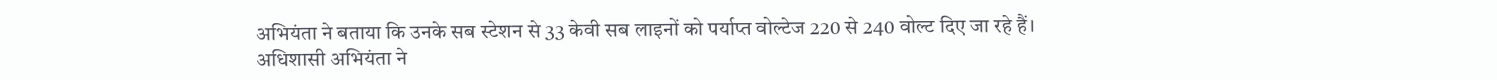अभियंता ने बताया कि उनके सब स्टेशन से 33 केवी सब लाइनों को पर्याप्त वोल्टेज 220 से 240 वोल्ट दिए जा रहे हैं।
अधिशासी अभियंता ने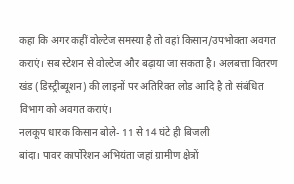कहा कि अगर कहीं वोल्टेज समस्या है तो वहां किसान/उपभोक्ता अवगत कराएं। सब स्टेशन से वोल्टेज और बढ़ाया जा सकता है। अलबत्ता वितरण खंड (डिस्ट्रीब्यूशन) की लाइनों पर अतिरिक्त लोड आदि है तो संबंधित विभाग को अवगत कराएं।
नलकूप धारक किसान बोले- 11 से 14 घंटे ही बिजली
बांदा। पावर कार्पोरेशन अभियंता जहां ग्रामीण क्षेत्रों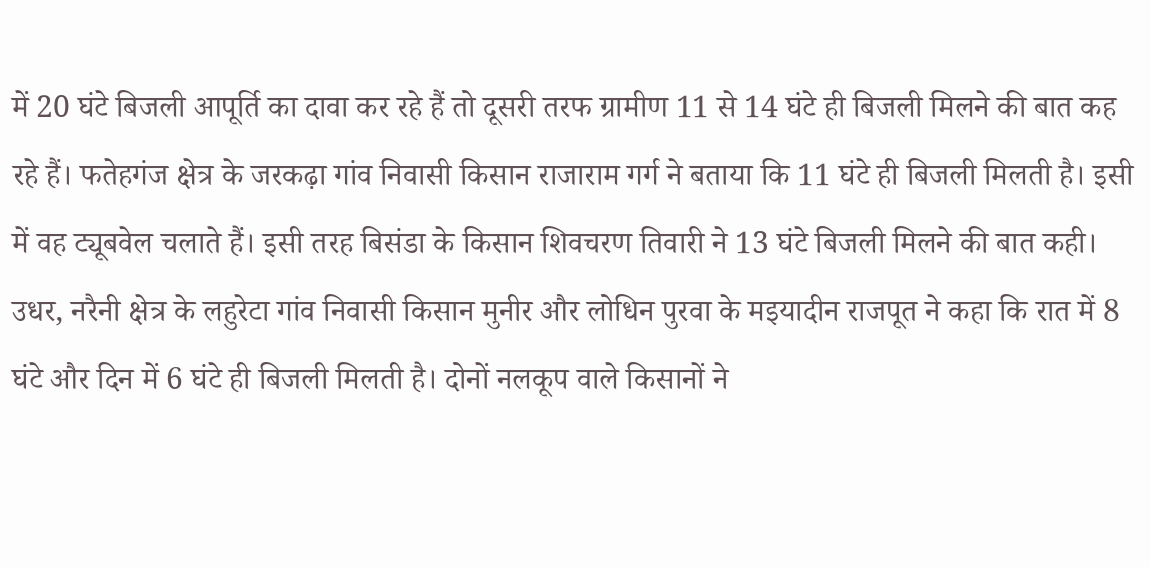में 20 घंटे बिजली आपूर्ति का दावा कर रहे हैं तो दूसरी तरफ ग्रामीण 11 से 14 घंटे ही बिजली मिलने की बात कह रहे हैं। फतेहगंज क्षेत्र के जरकढ़ा गांव निवासी किसान राजाराम गर्ग ने बताया कि 11 घंटे ही बिजली मिलती है। इसी में वह ट्यूबवेल चलाते हैं। इसी तरह बिसंडा के किसान शिवचरण तिवारी ने 13 घंटे बिजली मिलने की बात कही। उधर, नरैनी क्षेत्र के लहुरेटा गांव निवासी किसान मुनीर और लोधिन पुरवा के मइयादीन राजपूत ने कहा कि रात में 8 घंटे और दिन में 6 घंटे ही बिजली मिलती है। दोनों नलकूप वाले किसानों ने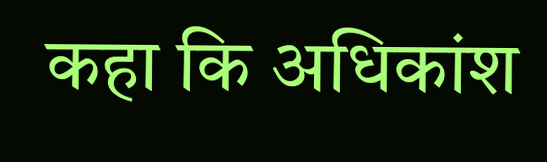कहा कि अधिकांश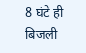8 घंटे ही बिजली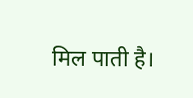मिल पाती है।